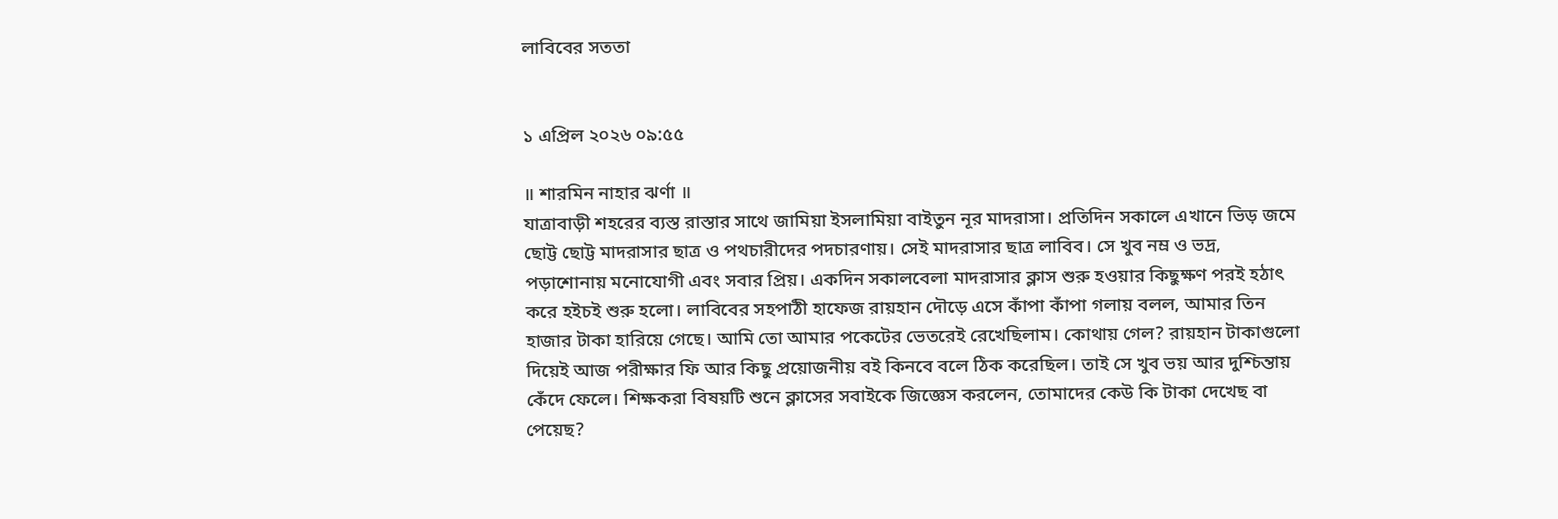লাবিবের সততা


১ এপ্রিল ২০২৬ ০৯:৫৫

॥ শারমিন নাহার ঝর্ণা ॥
যাত্রাবাড়ী শহরের ব্যস্ত রাস্তার সাথে জামিয়া ইসলামিয়া বাইতুন নূর মাদরাসা। প্রতিদিন সকালে এখানে ভিড় জমে ছোট্ট ছোট্ট মাদরাসার ছাত্র ও পথচারীদের পদচারণায়। সেই মাদরাসার ছাত্র লাবিব। সে খুব নম্র ও ভদ্র, পড়াশোনায় মনোযোগী এবং সবার প্রিয়। একদিন সকালবেলা মাদরাসার ক্লাস শুরু হওয়ার কিছুক্ষণ পরই হঠাৎ করে হইচই শুরু হলো। লাবিবের সহপাঠী হাফেজ রায়হান দৌড়ে এসে কাঁপা কাঁপা গলায় বলল, আমার তিন হাজার টাকা হারিয়ে গেছে। আমি তো আমার পকেটের ভেতরেই রেখেছিলাম। কোথায় গেল? রায়হান টাকাগুলো দিয়েই আজ পরীক্ষার ফি আর কিছু প্রয়োজনীয় বই কিনবে বলে ঠিক করেছিল। তাই সে খুব ভয় আর দুশ্চিন্তায় কেঁদে ফেলে। শিক্ষকরা বিষয়টি শুনে ক্লাসের সবাইকে জিজ্ঞেস করলেন, তোমাদের কেউ কি টাকা দেখেছ বা পেয়েছ?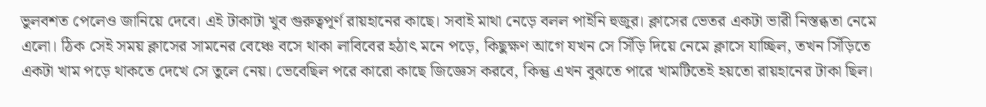ভুলবশত পেলেও জানিয়ে দেবে। এই টাকাটা খুব গুরুত্বপূর্ণ রায়হানের কাছে। সবাই মাথা নেড়ে বলল পাইনি হুজুর। ক্লাসের ভেতর একটা ভারী নিস্তব্ধতা নেমে এলো। ঠিক সেই সময় ক্লাসের সামনের বেঞ্চে বসে থাকা লাবিবের হঠাৎ মনে পড়ে, কিছুক্ষণ আগে যখন সে সিঁড়ি দিয়ে নেমে ক্লাসে যাচ্ছিল, তখন সিঁড়িতে একটা খাম পড়ে থাকতে দেখে সে তুলে নেয়। ভেবেছিল পরে কারো কাছে জিজ্ঞেস করবে, কিন্তু এখন বুঝতে পারে খামটিতেই হয়তো রায়হানের টাকা ছিল।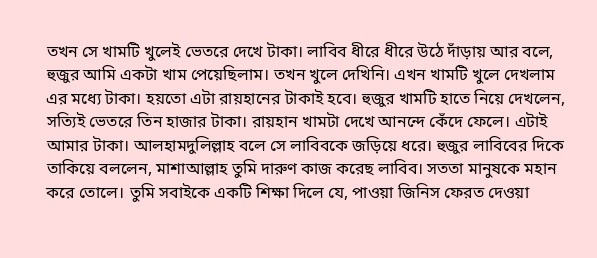তখন সে খামটি খুলেই ভেতরে দেখে টাকা। লাবিব ধীরে ধীরে উঠে দাঁড়ায় আর বলে, হুজুর আমি একটা খাম পেয়েছিলাম। তখন খুলে দেখিনি। এখন খামটি খুলে দেখলাম এর মধ্যে টাকা। হয়তো এটা রায়হানের টাকাই হবে। হুজুর খামটি হাতে নিয়ে দেখলেন, সত্যিই ভেতরে তিন হাজার টাকা। রায়হান খামটা দেখে আনন্দে কেঁদে ফেলে। এটাই আমার টাকা। আলহামদুলিল্লাহ বলে সে লাবিবকে জড়িয়ে ধরে। হুজুর লাবিবের দিকে তাকিয়ে বললেন, মাশাআল্লাহ তুমি দারুণ কাজ করেছ লাবিব। সততা মানুষকে মহান করে তোলে। তুমি সবাইকে একটি শিক্ষা দিলে যে, পাওয়া জিনিস ফেরত দেওয়া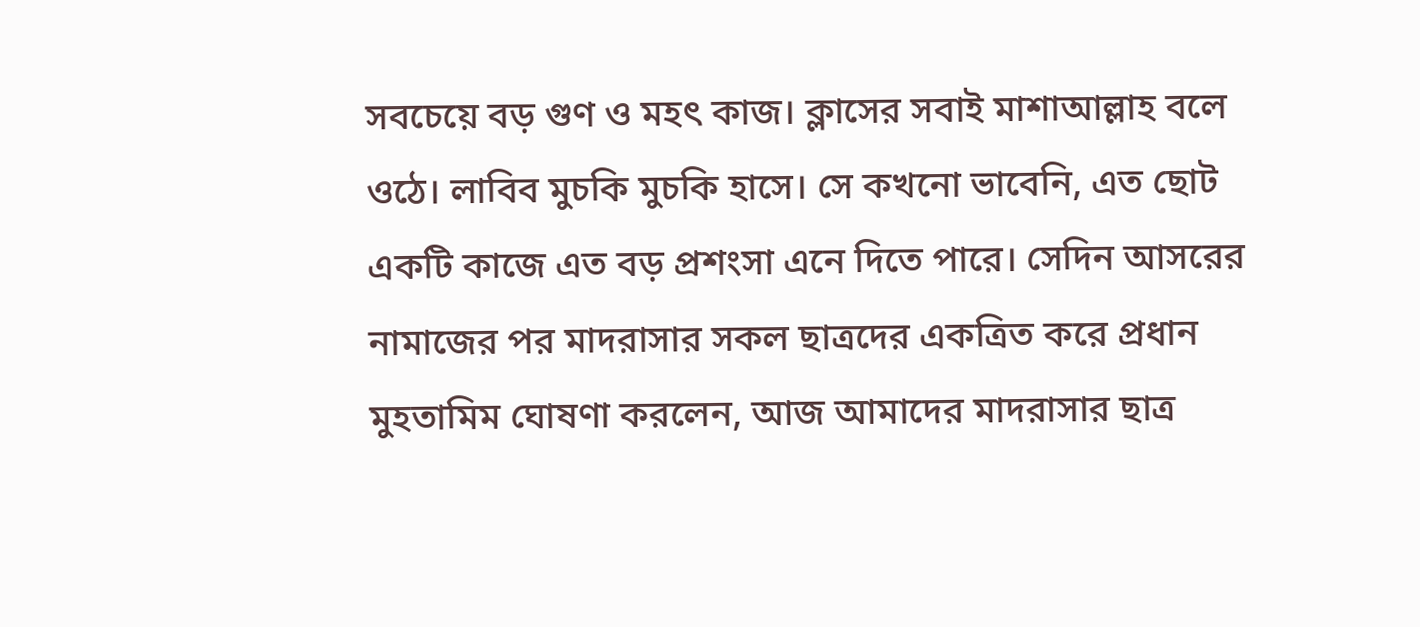সবচেয়ে বড় গুণ ও মহৎ কাজ। ক্লাসের সবাই মাশাআল্লাহ বলে ওঠে। লাবিব মুচকি মুচকি হাসে। সে কখনো ভাবেনি, এত ছোট একটি কাজে এত বড় প্রশংসা এনে দিতে পারে। সেদিন আসরের নামাজের পর মাদরাসার সকল ছাত্রদের একত্রিত করে প্রধান মুহতামিম ঘোষণা করলেন, আজ আমাদের মাদরাসার ছাত্র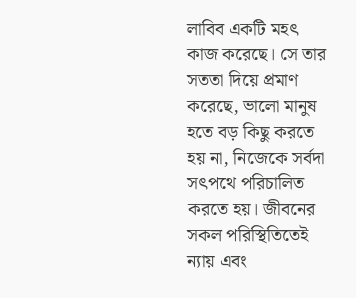লাবিব একটি মহৎ কাজ করেছে। সে তার সততা দিয়ে প্রমাণ করেছে, ভালো মানুষ হতে বড় কিছু করতে হয় না, নিজেকে সর্বদা সৎপথে পরিচালিত করতে হয়। জীবনের সকল পরিস্থিতিতেই ন্যায় এবং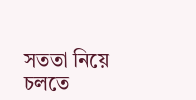সততা নিয়ে চলতে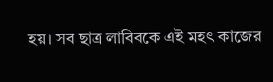হয়। সব ছাত্র লাবিবকে এই মহৎ কাজের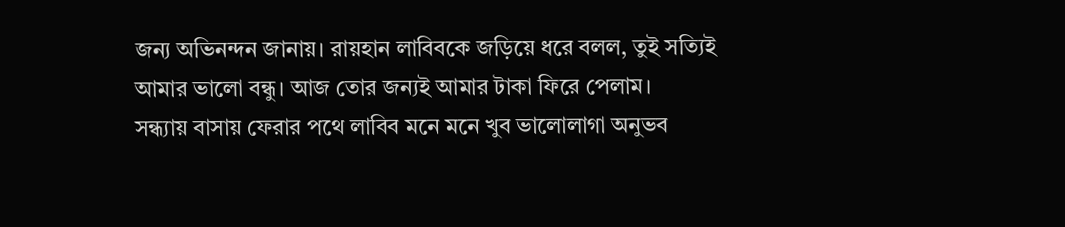জন্য অভিনন্দন জানায়। রায়হান লাবিবকে জড়িয়ে ধরে বলল, তুই সত্যিই আমার ভালো বন্ধু। আজ তোর জন্যই আমার টাকা ফিরে পেলাম।
সন্ধ্যায় বাসায় ফেরার পথে লাবিব মনে মনে খুব ভালোলাগা অনুভব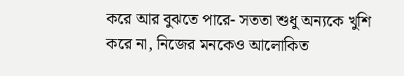করে আর বুঝতে পারে- সততা শুধু অন্যকে খুশি করে না, নিজের মনকেও আলোকিত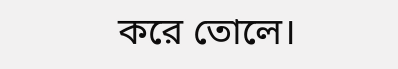করে তোলে।